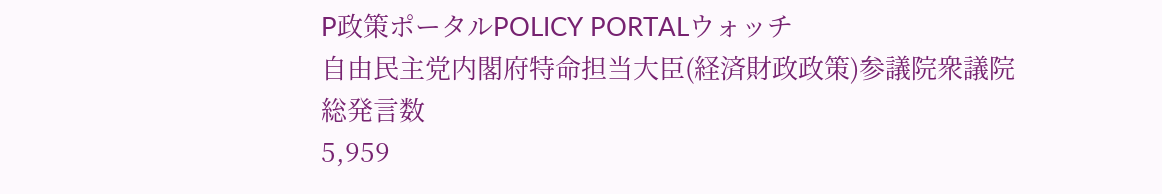P政策ポータルPOLICY PORTALウォッチ
自由民主党内閣府特命担当大臣(経済財政政策)参議院衆議院
総発言数
5,959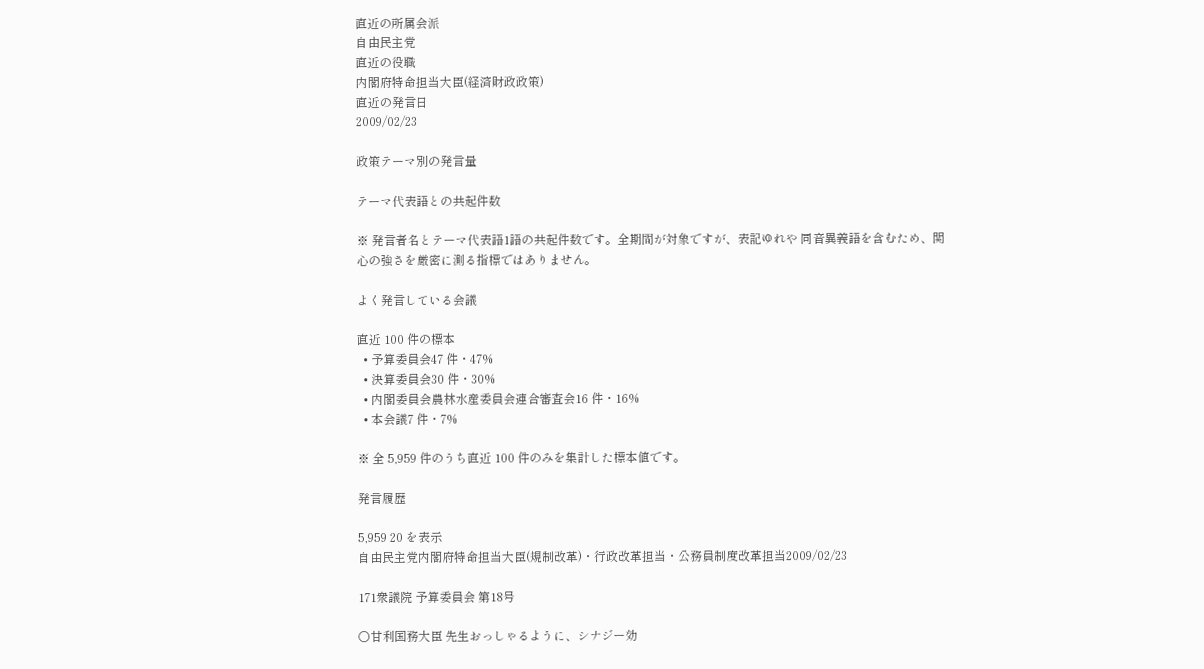直近の所属会派
自由民主党
直近の役職
内閣府特命担当大臣(経済財政政策)
直近の発言日
2009/02/23

政策テーマ別の発言量

テーマ代表語との共起件数

※ 発言者名とテーマ代表語1語の共起件数です。全期間が対象ですが、表記ゆれや 同音異義語を含むため、関心の強さを厳密に測る指標ではありません。

よく発言している会議

直近 100 件の標本
  • 予算委員会47 件・47%
  • 決算委員会30 件・30%
  • 内閣委員会農林水産委員会連合審査会16 件・16%
  • 本会議7 件・7%

※ 全 5,959 件のうち直近 100 件のみを集計した標本値です。

発言履歴

5,959 20 を表示
自由民主党内閣府特命担当大臣(規制改革)・行政改革担当・公務員制度改革担当2009/02/23

171衆議院 予算委員会 第18号

○甘利国務大臣 先生おっしゃるように、シナジー効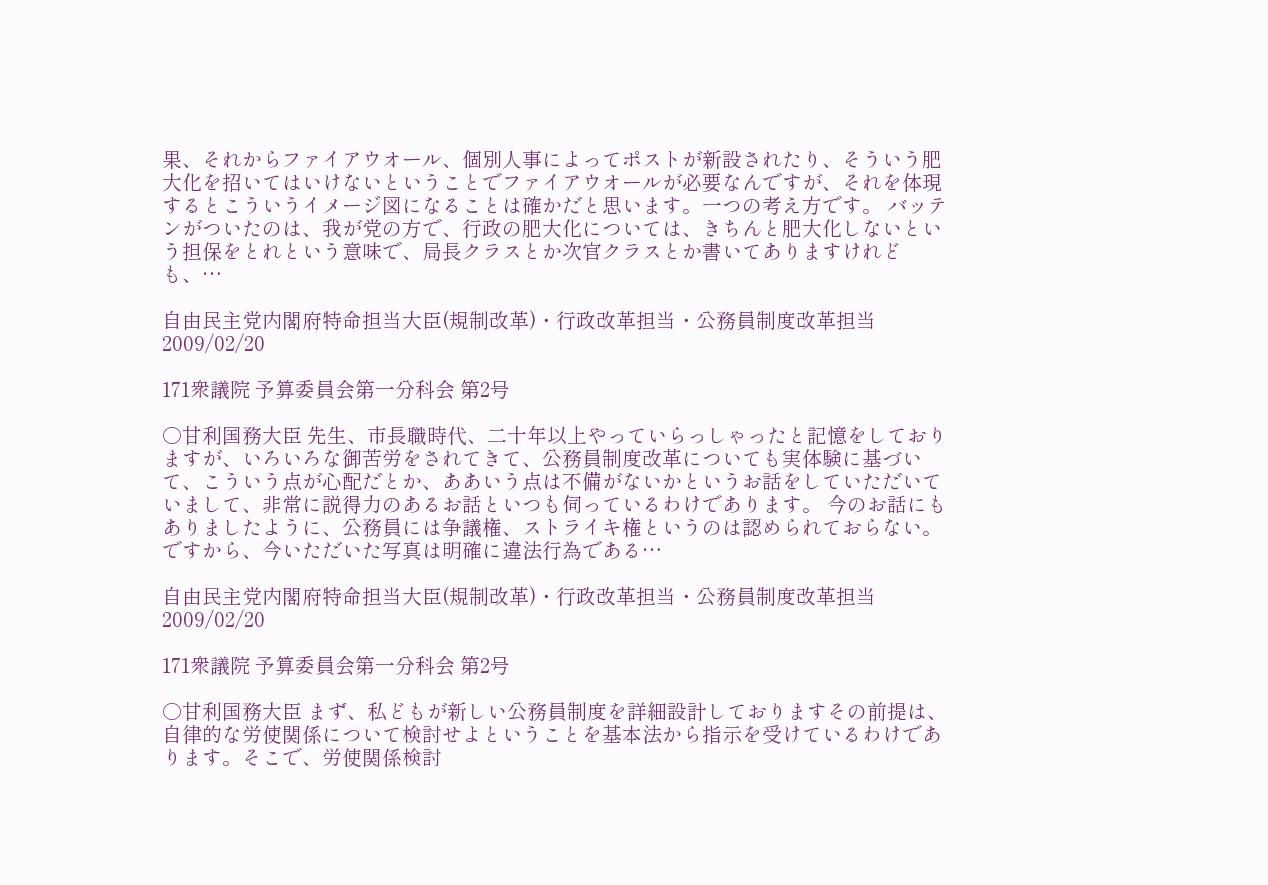果、それからファイアウオール、個別人事によってポストが新設されたり、そういう肥大化を招いてはいけないということでファイアウオールが必要なんですが、それを体現するとこういうイメージ図になることは確かだと思います。一つの考え方です。 バッテンがついたのは、我が党の方で、行政の肥大化については、きちんと肥大化しないという担保をとれという意味で、局長クラスとか次官クラスとか書いてありますけれども、…

自由民主党内閣府特命担当大臣(規制改革)・行政改革担当・公務員制度改革担当2009/02/20

171衆議院 予算委員会第一分科会 第2号

○甘利国務大臣 先生、市長職時代、二十年以上やっていらっしゃったと記憶をしておりますが、いろいろな御苦労をされてきて、公務員制度改革についても実体験に基づいて、こういう点が心配だとか、ああいう点は不備がないかというお話をしていただいていまして、非常に説得力のあるお話といつも伺っているわけであります。 今のお話にもありましたように、公務員には争議権、ストライキ権というのは認められておらない。ですから、今いただいた写真は明確に違法行為である…

自由民主党内閣府特命担当大臣(規制改革)・行政改革担当・公務員制度改革担当2009/02/20

171衆議院 予算委員会第一分科会 第2号

○甘利国務大臣 まず、私どもが新しい公務員制度を詳細設計しておりますその前提は、自律的な労使関係について検討せよということを基本法から指示を受けているわけであります。そこで、労使関係検討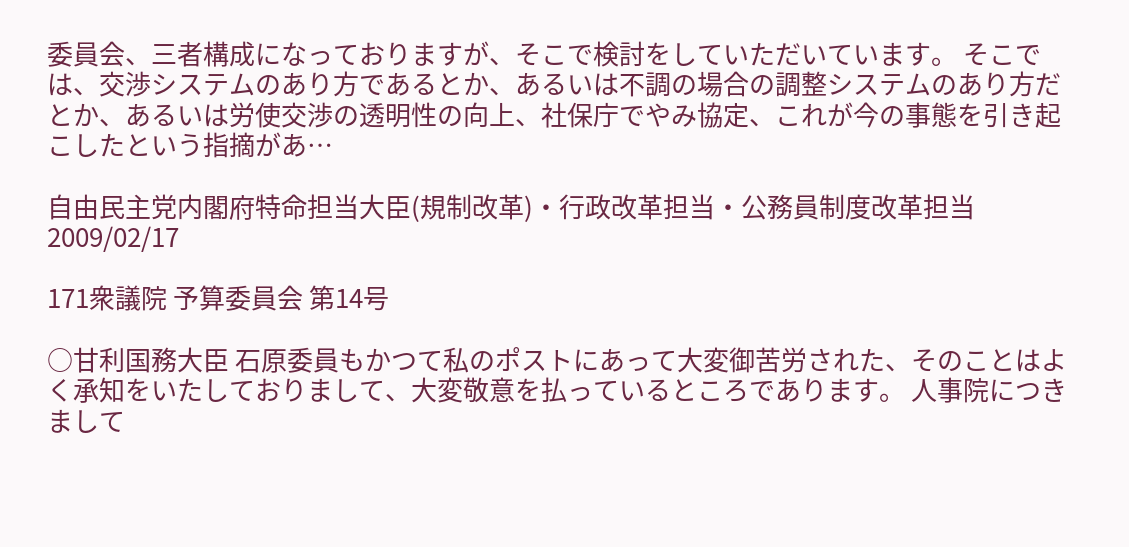委員会、三者構成になっておりますが、そこで検討をしていただいています。 そこでは、交渉システムのあり方であるとか、あるいは不調の場合の調整システムのあり方だとか、あるいは労使交渉の透明性の向上、社保庁でやみ協定、これが今の事態を引き起こしたという指摘があ…

自由民主党内閣府特命担当大臣(規制改革)・行政改革担当・公務員制度改革担当2009/02/17

171衆議院 予算委員会 第14号

○甘利国務大臣 石原委員もかつて私のポストにあって大変御苦労された、そのことはよく承知をいたしておりまして、大変敬意を払っているところであります。 人事院につきまして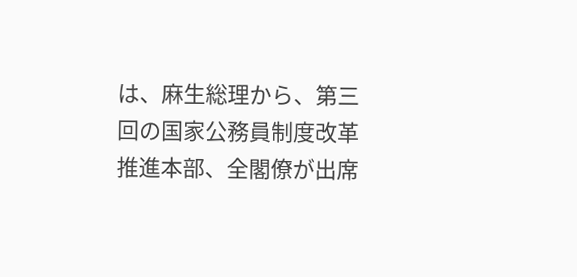は、麻生総理から、第三回の国家公務員制度改革推進本部、全閣僚が出席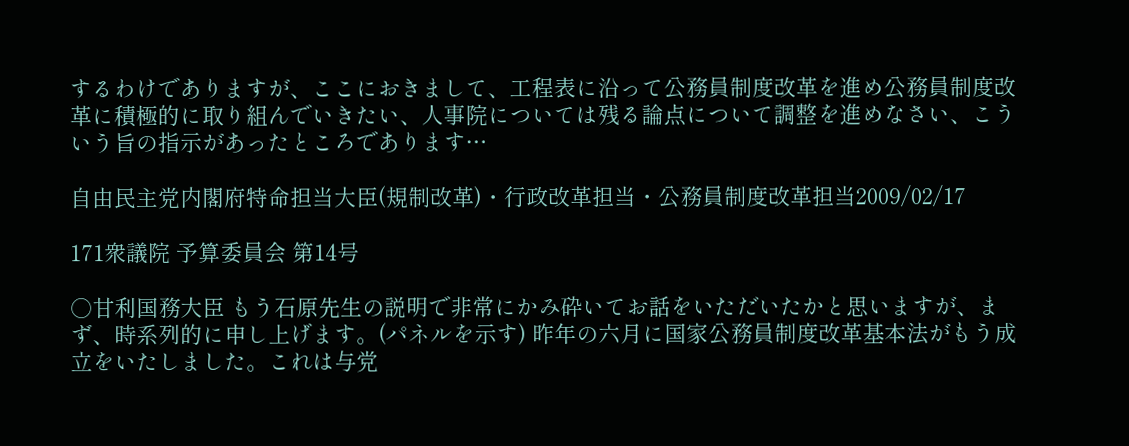するわけでありますが、ここにおきまして、工程表に沿って公務員制度改革を進め公務員制度改革に積極的に取り組んでいきたい、人事院については残る論点について調整を進めなさい、こういう旨の指示があったところであります…

自由民主党内閣府特命担当大臣(規制改革)・行政改革担当・公務員制度改革担当2009/02/17

171衆議院 予算委員会 第14号

○甘利国務大臣 もう石原先生の説明で非常にかみ砕いてお話をいただいたかと思いますが、まず、時系列的に申し上げます。(パネルを示す) 昨年の六月に国家公務員制度改革基本法がもう成立をいたしました。これは与党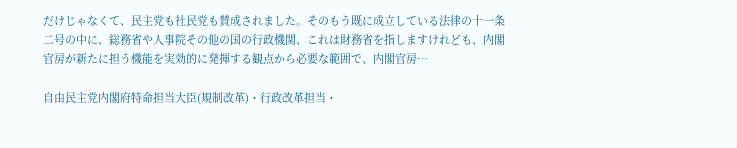だけじゃなくて、民主党も社民党も賛成されました。そのもう既に成立している法律の十一条二号の中に、総務省や人事院その他の国の行政機関、これは財務省を指しますけれども、内閣官房が新たに担う機能を実効的に発揮する観点から必要な範囲で、内閣官房…

自由民主党内閣府特命担当大臣(規制改革)・行政改革担当・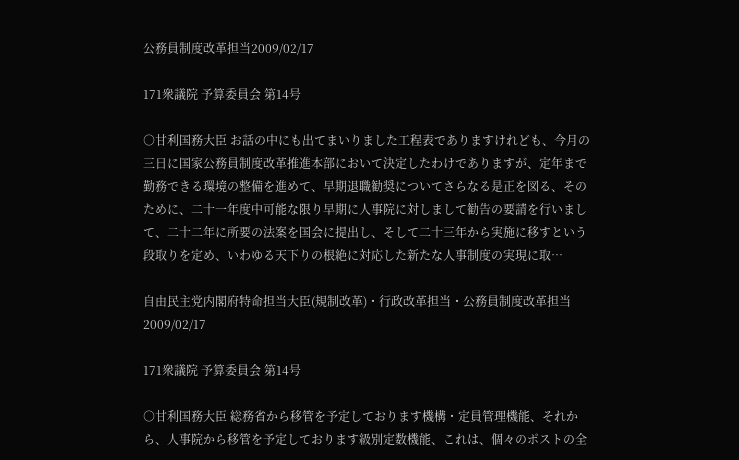公務員制度改革担当2009/02/17

171衆議院 予算委員会 第14号

○甘利国務大臣 お話の中にも出てまいりました工程表でありますけれども、今月の三日に国家公務員制度改革推進本部において決定したわけでありますが、定年まで勤務できる環境の整備を進めて、早期退職勧奨についてさらなる是正を図る、そのために、二十一年度中可能な限り早期に人事院に対しまして勧告の要請を行いまして、二十二年に所要の法案を国会に提出し、そして二十三年から実施に移すという段取りを定め、いわゆる天下りの根絶に対応した新たな人事制度の実現に取…

自由民主党内閣府特命担当大臣(規制改革)・行政改革担当・公務員制度改革担当2009/02/17

171衆議院 予算委員会 第14号

○甘利国務大臣 総務省から移管を予定しております機構・定員管理機能、それから、人事院から移管を予定しております級別定数機能、これは、個々のポストの全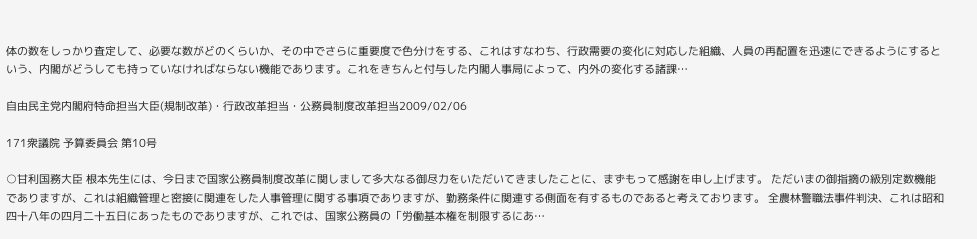体の数をしっかり査定して、必要な数がどのくらいか、その中でさらに重要度で色分けをする、これはすなわち、行政需要の変化に対応した組織、人員の再配置を迅速にできるようにするという、内閣がどうしても持っていなければならない機能であります。これをきちんと付与した内閣人事局によって、内外の変化する諸課…

自由民主党内閣府特命担当大臣(規制改革)・行政改革担当・公務員制度改革担当2009/02/06

171衆議院 予算委員会 第10号

○甘利国務大臣 根本先生には、今日まで国家公務員制度改革に関しまして多大なる御尽力をいただいてきましたことに、まずもって感謝を申し上げます。 ただいまの御指摘の級別定数機能でありますが、これは組織管理と密接に関連をした人事管理に関する事項でありますが、勤務条件に関連する側面を有するものであると考えております。 全農林警職法事件判決、これは昭和四十八年の四月二十五日にあったものでありますが、これでは、国家公務員の「労働基本権を制限するにあ…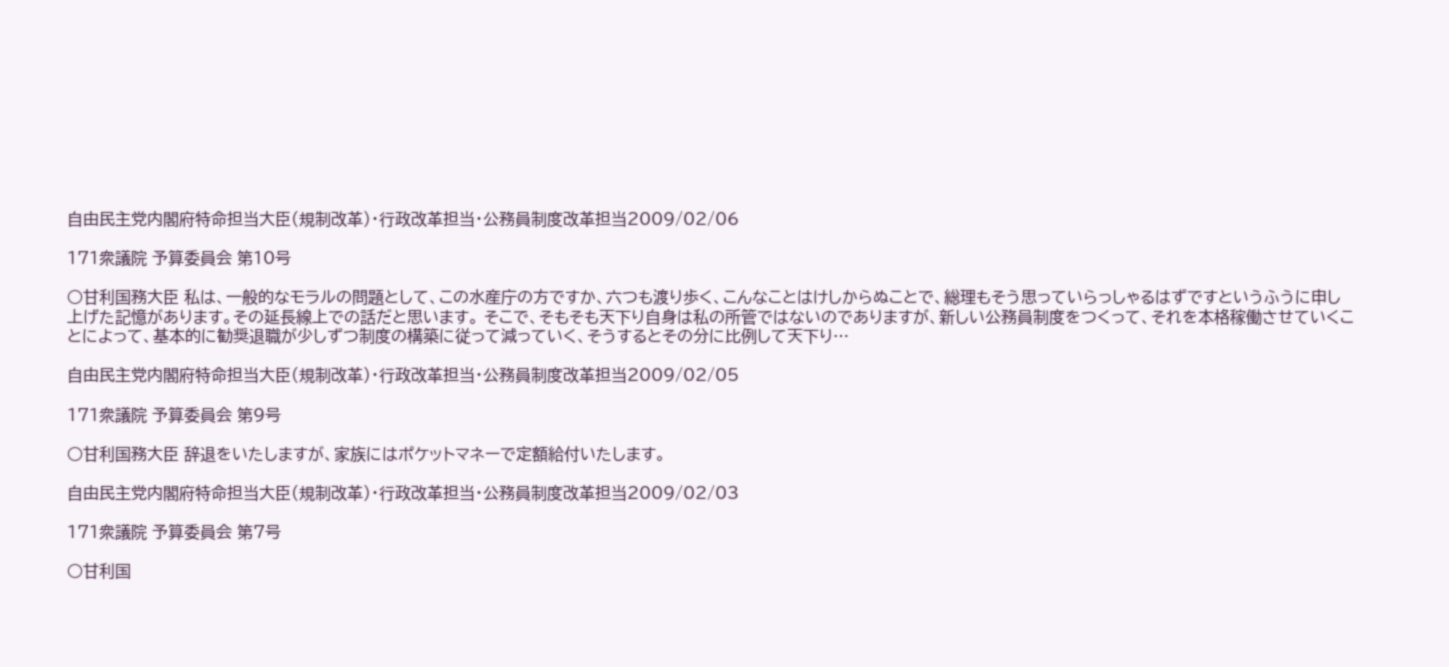自由民主党内閣府特命担当大臣(規制改革)・行政改革担当・公務員制度改革担当2009/02/06

171衆議院 予算委員会 第10号

○甘利国務大臣 私は、一般的なモラルの問題として、この水産庁の方ですか、六つも渡り歩く、こんなことはけしからぬことで、総理もそう思っていらっしゃるはずですというふうに申し上げた記憶があります。その延長線上での話だと思います。 そこで、そもそも天下り自身は私の所管ではないのでありますが、新しい公務員制度をつくって、それを本格稼働させていくことによって、基本的に勧奨退職が少しずつ制度の構築に従って減っていく、そうするとその分に比例して天下り…

自由民主党内閣府特命担当大臣(規制改革)・行政改革担当・公務員制度改革担当2009/02/05

171衆議院 予算委員会 第9号

○甘利国務大臣 辞退をいたしますが、家族にはポケットマネーで定額給付いたします。

自由民主党内閣府特命担当大臣(規制改革)・行政改革担当・公務員制度改革担当2009/02/03

171衆議院 予算委員会 第7号

○甘利国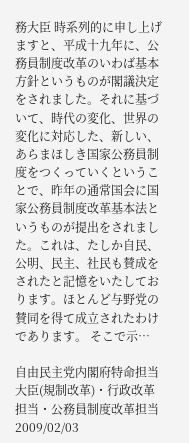務大臣 時系列的に申し上げますと、平成十九年に、公務員制度改革のいわば基本方針というものが閣議決定をされました。それに基づいて、時代の変化、世界の変化に対応した、新しい、あらまほしき国家公務員制度をつくっていくということで、昨年の通常国会に国家公務員制度改革基本法というものが提出をされました。これは、たしか自民、公明、民主、社民も賛成をされたと記憶をいたしております。ほとんど与野党の賛同を得て成立されたわけであります。 そこで示…

自由民主党内閣府特命担当大臣(規制改革)・行政改革担当・公務員制度改革担当2009/02/03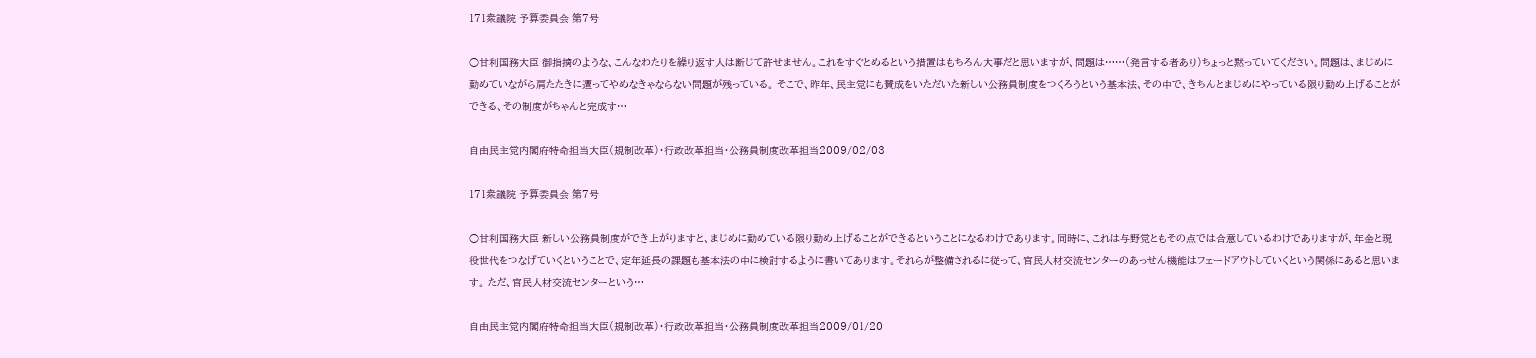171衆議院 予算委員会 第7号

○甘利国務大臣 御指摘のような、こんなわたりを繰り返す人は断じて許せません。これをすぐとめるという措置はもちろん大事だと思いますが、問題は……(発言する者あり)ちょっと黙っていてください。問題は、まじめに勤めていながら肩たたきに遭ってやめなきゃならない問題が残っている。 そこで、昨年、民主党にも賛成をいただいた新しい公務員制度をつくろうという基本法、その中で、きちんとまじめにやっている限り勤め上げることができる、その制度がちゃんと完成す…

自由民主党内閣府特命担当大臣(規制改革)・行政改革担当・公務員制度改革担当2009/02/03

171衆議院 予算委員会 第7号

○甘利国務大臣 新しい公務員制度ができ上がりますと、まじめに勤めている限り勤め上げることができるということになるわけであります。同時に、これは与野党ともその点では合意しているわけでありますが、年金と現役世代をつなげていくということで、定年延長の課題も基本法の中に検討するように書いてあります。それらが整備されるに従って、官民人材交流センターのあっせん機能はフェードアウトしていくという関係にあると思います。 ただ、官民人材交流センターという…

自由民主党内閣府特命担当大臣(規制改革)・行政改革担当・公務員制度改革担当2009/01/20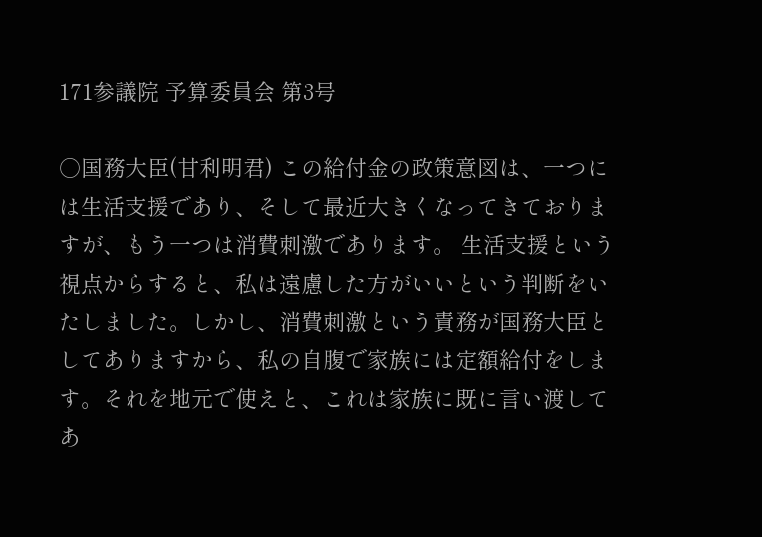171参議院 予算委員会 第3号

○国務大臣(甘利明君) この給付金の政策意図は、一つには生活支援であり、そして最近大きくなってきておりますが、もう一つは消費刺激であります。 生活支援という視点からすると、私は遠慮した方がいいという判断をいたしました。しかし、消費刺激という責務が国務大臣としてありますから、私の自腹で家族には定額給付をします。それを地元で使えと、これは家族に既に言い渡してあ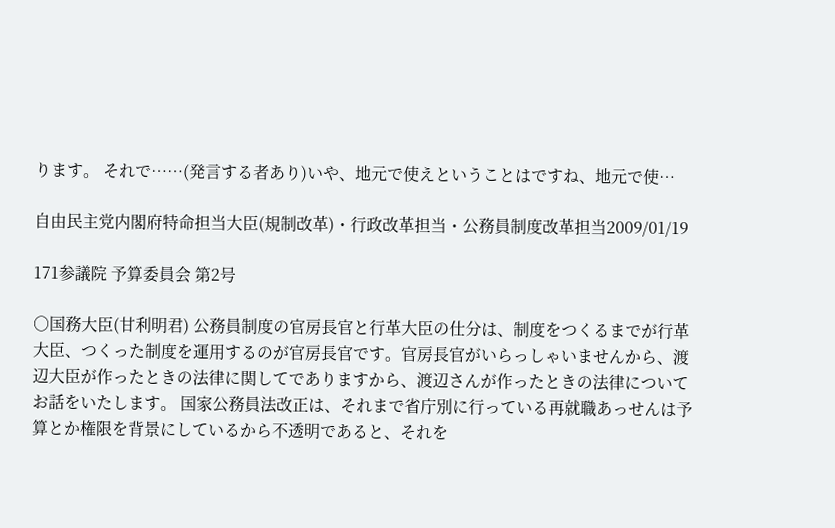ります。 それで……(発言する者あり)いや、地元で使えということはですね、地元で使…

自由民主党内閣府特命担当大臣(規制改革)・行政改革担当・公務員制度改革担当2009/01/19

171参議院 予算委員会 第2号

○国務大臣(甘利明君) 公務員制度の官房長官と行革大臣の仕分は、制度をつくるまでが行革大臣、つくった制度を運用するのが官房長官です。官房長官がいらっしゃいませんから、渡辺大臣が作ったときの法律に関してでありますから、渡辺さんが作ったときの法律についてお話をいたします。 国家公務員法改正は、それまで省庁別に行っている再就職あっせんは予算とか権限を背景にしているから不透明であると、それを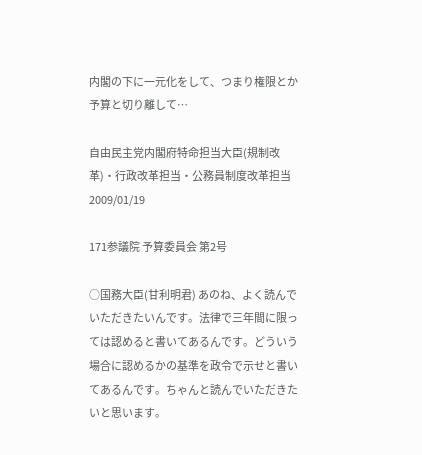内閣の下に一元化をして、つまり権限とか予算と切り離して…

自由民主党内閣府特命担当大臣(規制改革)・行政改革担当・公務員制度改革担当2009/01/19

171参議院 予算委員会 第2号

○国務大臣(甘利明君) あのね、よく読んでいただきたいんです。法律で三年間に限っては認めると書いてあるんです。どういう場合に認めるかの基準を政令で示せと書いてあるんです。ちゃんと読んでいただきたいと思います。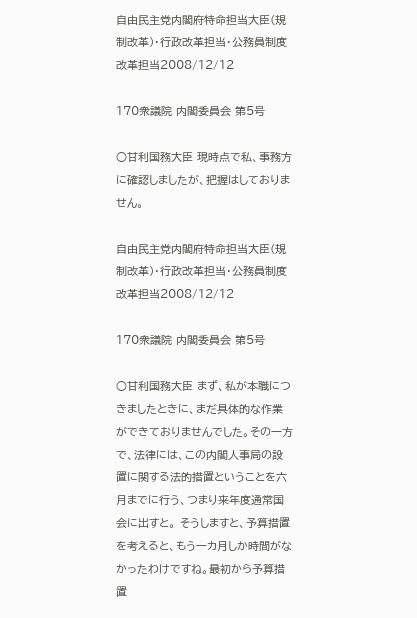自由民主党内閣府特命担当大臣(規制改革)・行政改革担当・公務員制度改革担当2008/12/12

170衆議院 内閣委員会 第5号

○甘利国務大臣 現時点で私、事務方に確認しましたが、把握はしておりません。

自由民主党内閣府特命担当大臣(規制改革)・行政改革担当・公務員制度改革担当2008/12/12

170衆議院 内閣委員会 第5号

○甘利国務大臣 まず、私が本職につきましたときに、まだ具体的な作業ができておりませんでした。その一方で、法律には、この内閣人事局の設置に関する法的措置ということを六月までに行う、つまり来年度通常国会に出すと。 そうしますと、予算措置を考えると、もう一カ月しか時間がなかったわけですね。最初から予算措置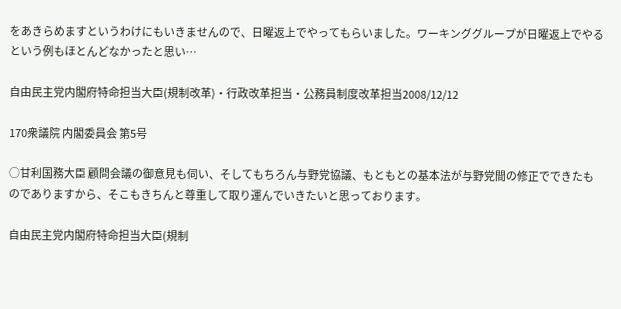をあきらめますというわけにもいきませんので、日曜返上でやってもらいました。ワーキンググループが日曜返上でやるという例もほとんどなかったと思い…

自由民主党内閣府特命担当大臣(規制改革)・行政改革担当・公務員制度改革担当2008/12/12

170衆議院 内閣委員会 第5号

○甘利国務大臣 顧問会議の御意見も伺い、そしてもちろん与野党協議、もともとの基本法が与野党間の修正でできたものでありますから、そこもきちんと尊重して取り運んでいきたいと思っております。

自由民主党内閣府特命担当大臣(規制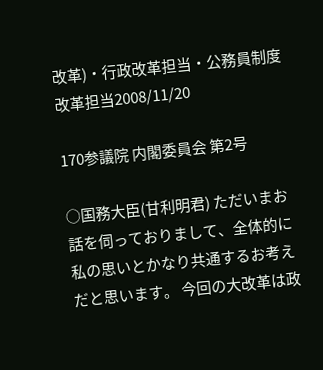改革)・行政改革担当・公務員制度改革担当2008/11/20

170参議院 内閣委員会 第2号

○国務大臣(甘利明君) ただいまお話を伺っておりまして、全体的に私の思いとかなり共通するお考えだと思います。 今回の大改革は政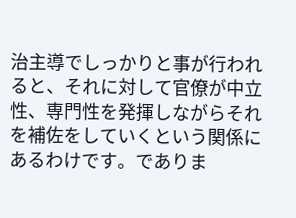治主導でしっかりと事が行われると、それに対して官僚が中立性、専門性を発揮しながらそれを補佐をしていくという関係にあるわけです。でありま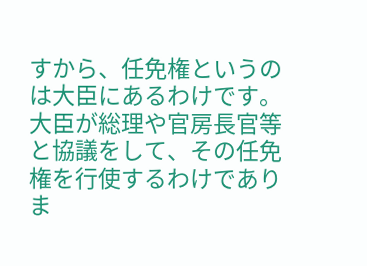すから、任免権というのは大臣にあるわけです。大臣が総理や官房長官等と協議をして、その任免権を行使するわけでありま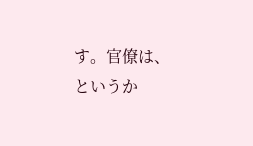す。官僚は、というか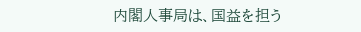内閣人事局は、国益を担う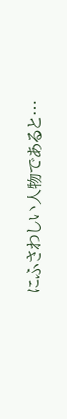にふさわしい人物であると…